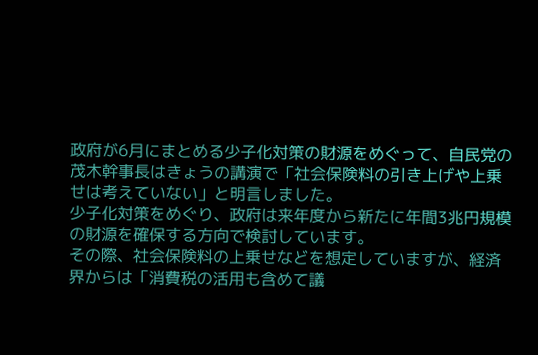政府が6月にまとめる少子化対策の財源をめぐって、自民党の茂木幹事長はきょうの講演で「社会保険料の引き上げや上乗せは考えていない」と明言しました。
少子化対策をめぐり、政府は来年度から新たに年間3兆円規模の財源を確保する方向で検討しています。
その際、社会保険料の上乗せなどを想定していますが、経済界からは「消費税の活用も含めて議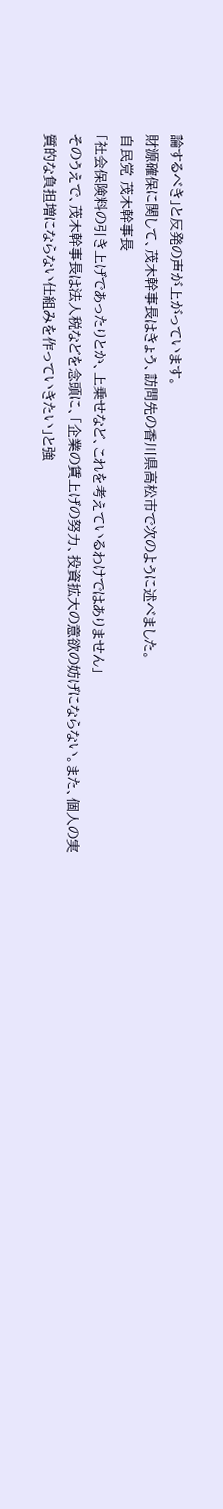論するべき」と反発の声が上がっています。
財源確保に関して、茂木幹事長はきょう、訪問先の香川県高松市で次のように述べました。
自民党 茂木幹事長
「社会保険料の引き上げであったりとか、上乗せなど、これを考えているわけではありません」
そのうえで、茂木幹事長は法人税などを念頭に、「企業の賃上げの努力、投資拡大の意欲の妨げにならない。また、個人の実質的な負担増にならない仕組みを作っていきたい」と強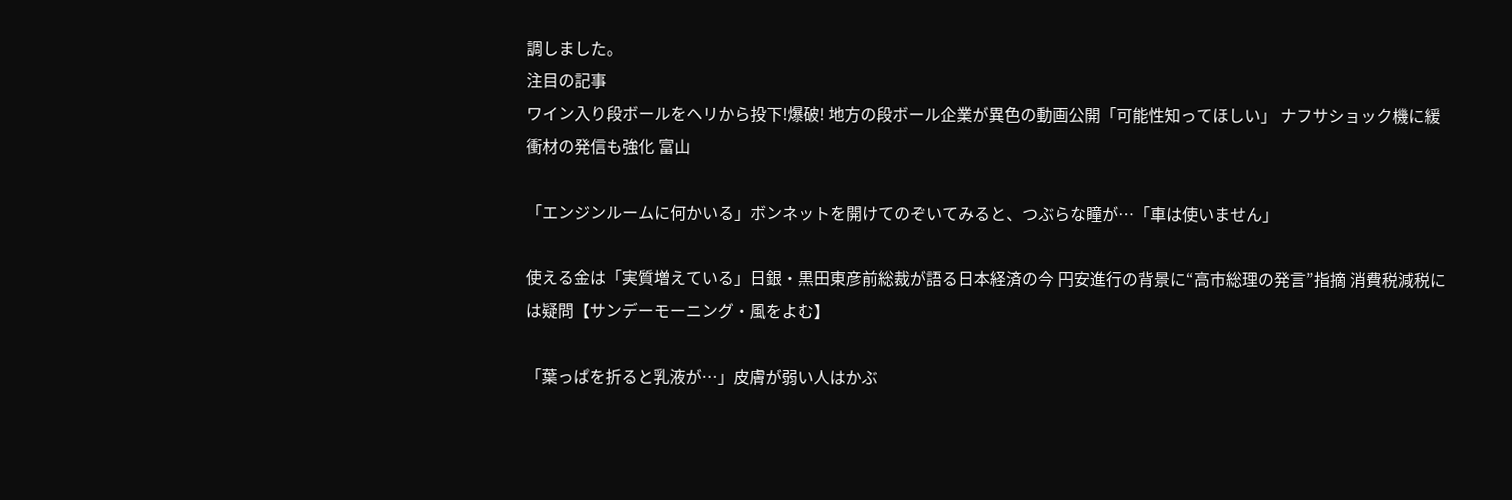調しました。
注目の記事
ワイン入り段ボールをヘリから投下!爆破! 地方の段ボール企業が異色の動画公開「可能性知ってほしい」 ナフサショック機に緩衝材の発信も強化 富山

「エンジンルームに何かいる」ボンネットを開けてのぞいてみると、つぶらな瞳が…「車は使いません」

使える金は「実質増えている」日銀・黒田東彦前総裁が語る日本経済の今 円安進行の背景に“高市総理の発言”指摘 消費税減税には疑問【サンデーモーニング・風をよむ】

「葉っぱを折ると乳液が…」皮膚が弱い人はかぶ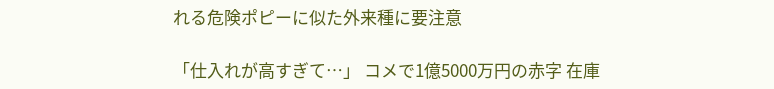れる危険ポピーに似た外来種に要注意

「仕入れが高すぎて…」 コメで1億5000万円の赤字 在庫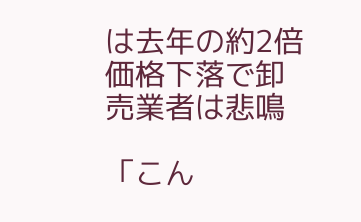は去年の約2倍 価格下落で卸売業者は悲鳴

「こん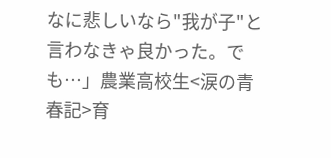なに悲しいなら"我が子"と言わなきゃ良かった。でも…」農業高校生<涙の青春記>育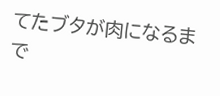てたブタが肉になるまで